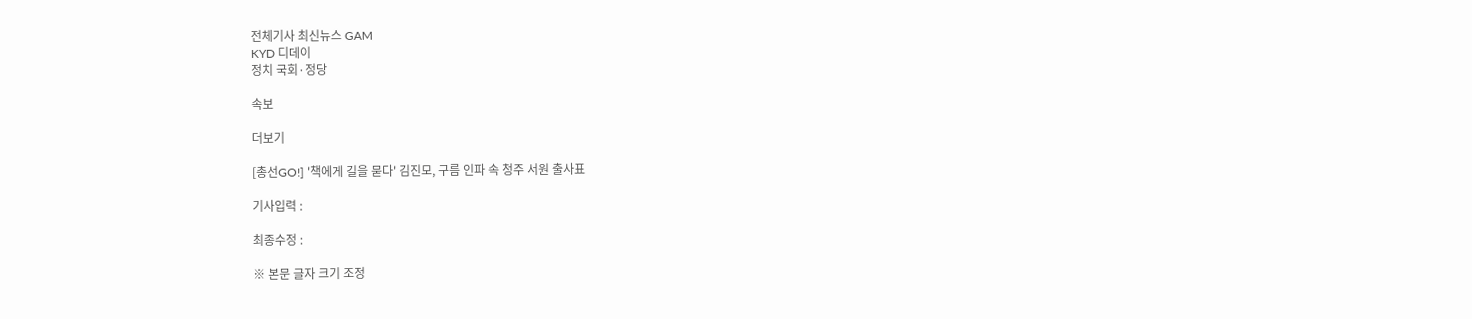전체기사 최신뉴스 GAM
KYD 디데이
정치 국회·정당

속보

더보기

[총선GO!] '책에게 길을 묻다' 김진모, 구름 인파 속 청주 서원 출사표

기사입력 :

최종수정 :

※ 본문 글자 크기 조정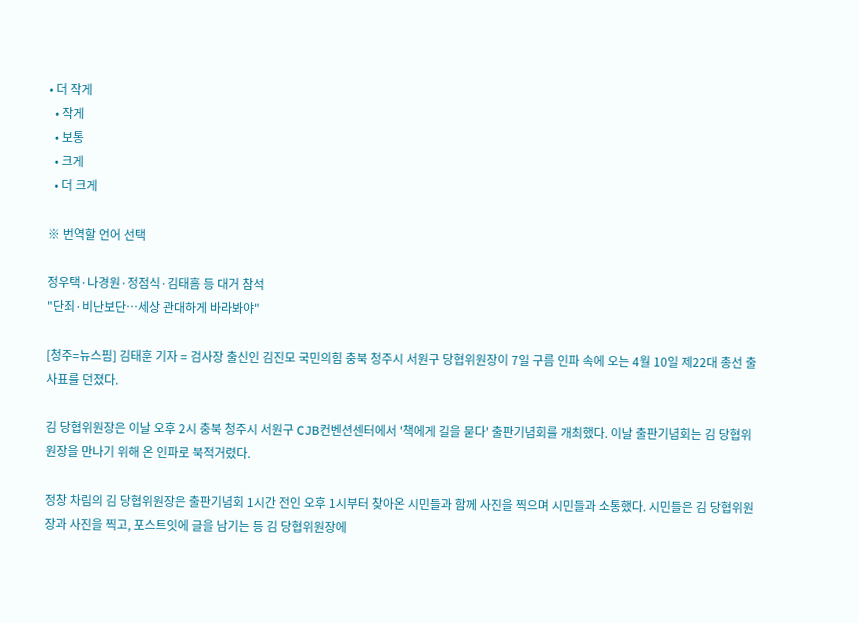• 더 작게
  • 작게
  • 보통
  • 크게
  • 더 크게

※ 번역할 언어 선택

정우택·나경원·정점식·김태흠 등 대거 참석
"단죄·비난보단…세상 관대하게 바라봐야"

[청주=뉴스핌] 김태훈 기자 = 검사장 출신인 김진모 국민의힘 충북 청주시 서원구 당협위원장이 7일 구름 인파 속에 오는 4월 10일 제22대 총선 출사표를 던졌다.

김 당협위원장은 이날 오후 2시 충북 청주시 서원구 CJB컨벤션센터에서 '책에게 길을 묻다' 출판기념회를 개최했다. 이날 출판기념회는 김 당협위원장을 만나기 위해 온 인파로 북적거렸다.

정창 차림의 김 당협위원장은 출판기념회 1시간 전인 오후 1시부터 찾아온 시민들과 함께 사진을 찍으며 시민들과 소통했다. 시민들은 김 당협위원장과 사진을 찍고, 포스트잇에 글을 남기는 등 김 당협위원장에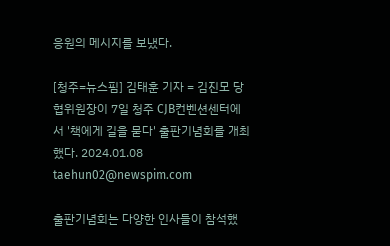응원의 메시지를 보냈다.

[청주=뉴스핌] 김태훈 기자 = 김진모 당협위원장이 7일 청주 CJB컨벤션센터에서 '책에게 길을 묻다' 출판기념회를 개최했다. 2024.01.08 taehun02@newspim.com

출판기념회는 다양한 인사들이 참석했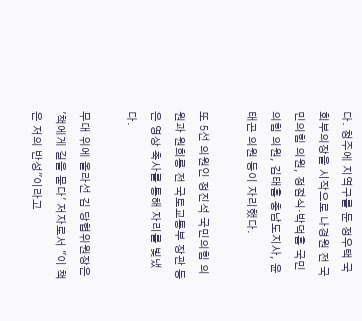다. 청주에 지역구를 둔 정우택 국회부의장을 시작으로 나경원 전 국민의힘 의원, 정점식·박덕흠 국민의힘 의원, 김태흠 충남도지사, 윤태곤 의원 등이 자리했다.

또 5선 의원인 정진석 국민의힘 의원과 원희룡 전 국토교통부 장관 등은 영상 축사를 통해 자리를 빛냈다.

무대 위에 올라선 김 당협위원장은 '책에게 길을 묻다' 저자로서 "이 책은 저의 반성"이라고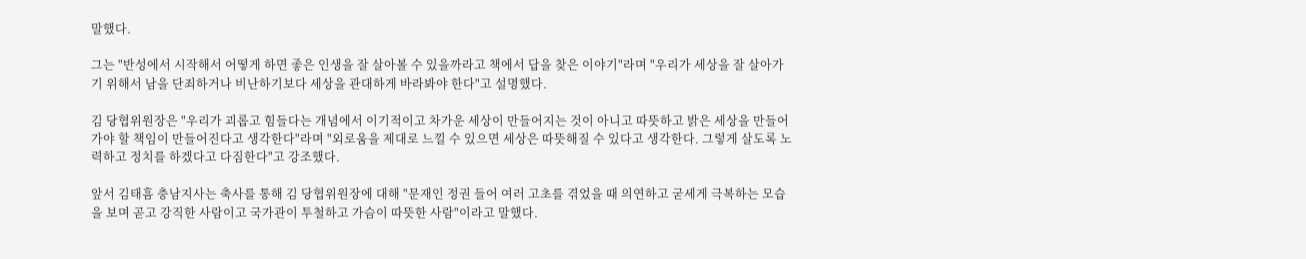말했다.

그는 "반성에서 시작해서 어떻게 하면 좋은 인생을 잘 살아볼 수 있을까라고 책에서 답을 찾은 이야기"라며 "우리가 세상을 잘 살아가기 위해서 남을 단죄하거나 비난하기보다 세상을 관대하게 바라봐야 한다"고 설명했다.

김 당협위원장은 "우리가 괴롭고 힘들다는 개념에서 이기적이고 차가운 세상이 만들어지는 것이 아니고 따뜻하고 밝은 세상을 만들어가야 할 책임이 만들어진다고 생각한다"라며 "외로움을 제대로 느낄 수 있으면 세상은 따뜻해질 수 있다고 생각한다. 그렇게 살도록 노력하고 정치를 하겠다고 다짐한다"고 강조했다.

앞서 김태흠 충남지사는 축사를 통해 김 당협위원장에 대해 "문재인 정권 들어 여러 고초를 겪었을 때 의연하고 굳세게 극복하는 모습을 보며 곧고 강직한 사람이고 국가관이 투철하고 가슴이 따뜻한 사람"이라고 말했다.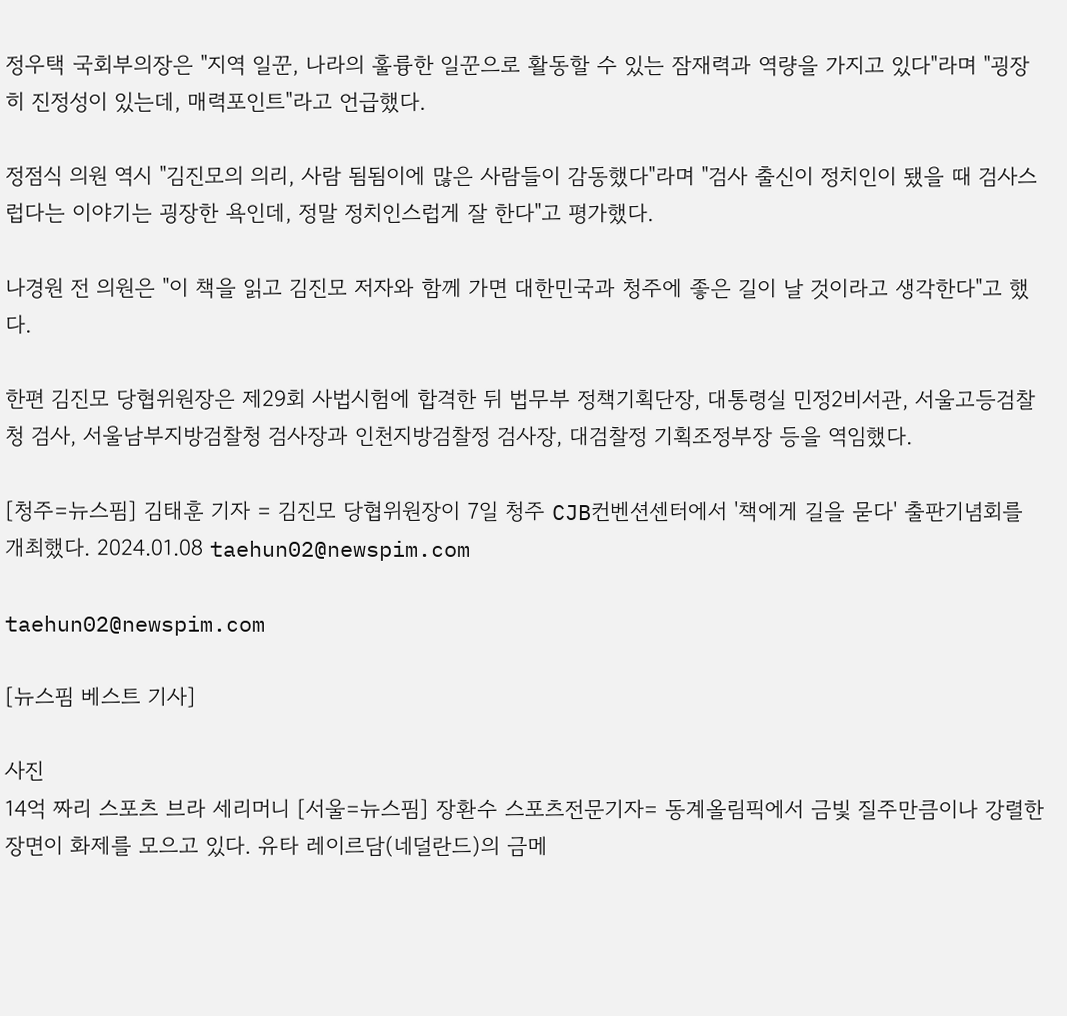정우택 국회부의장은 "지역 일꾼, 나라의 훌륭한 일꾼으로 활동할 수 있는 잠재력과 역량을 가지고 있다"라며 "굉장히 진정성이 있는데, 매력포인트"라고 언급했다.

정점식 의원 역시 "김진모의 의리, 사람 됨됨이에 많은 사람들이 감동했다"라며 "검사 출신이 정치인이 됐을 때 검사스럽다는 이야기는 굉장한 욕인데, 정말 정치인스럽게 잘 한다"고 평가했다.

나경원 전 의원은 "이 책을 읽고 김진모 저자와 함께 가면 대한민국과 청주에 좋은 길이 날 것이라고 생각한다"고 했다.

한편 김진모 당협위원장은 제29회 사법시험에 합격한 뒤 법무부 정책기획단장, 대통령실 민정2비서관, 서울고등검찰청 검사, 서울남부지방검찰청 검사장과 인천지방검찰정 검사장, 대검찰정 기획조정부장 등을 역임했다.

[청주=뉴스핌] 김태훈 기자 = 김진모 당협위원장이 7일 청주 CJB컨벤션센터에서 '책에게 길을 묻다' 출판기념회를 개최했다. 2024.01.08 taehun02@newspim.com

taehun02@newspim.com

[뉴스핌 베스트 기사]

사진
14억 짜리 스포츠 브라 세리머니 [서울=뉴스핌] 장환수 스포츠전문기자= 동계올림픽에서 금빛 질주만큼이나 강렬한 장면이 화제를 모으고 있다. 유타 레이르담(네덜란드)의 금메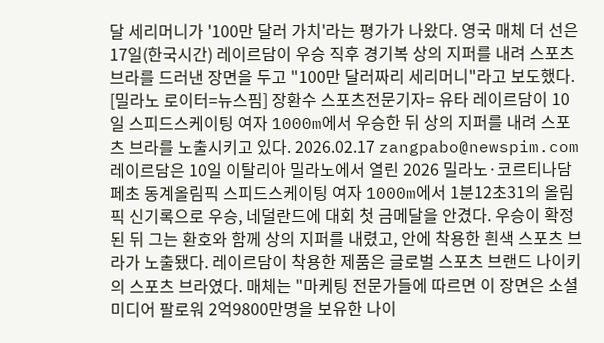달 세리머니가 '100만 달러 가치'라는 평가가 나왔다. 영국 매체 더 선은 17일(한국시간) 레이르담이 우승 직후 경기복 상의 지퍼를 내려 스포츠 브라를 드러낸 장면을 두고 "100만 달러짜리 세리머니"라고 보도했다. [밀라노 로이터=뉴스핌] 장환수 스포츠전문기자= 유타 레이르담이 10일 스피드스케이팅 여자 1000m에서 우승한 뒤 상의 지퍼를 내려 스포츠 브라를 노출시키고 있다. 2026.02.17 zangpabo@newspim.com 레이르담은 10일 이탈리아 밀라노에서 열린 2026 밀라노·코르티나담페초 동계올림픽 스피드스케이팅 여자 1000m에서 1분12초31의 올림픽 신기록으로 우승, 네덜란드에 대회 첫 금메달을 안겼다. 우승이 확정된 뒤 그는 환호와 함께 상의 지퍼를 내렸고, 안에 착용한 흰색 스포츠 브라가 노출됐다. 레이르담이 착용한 제품은 글로벌 스포츠 브랜드 나이키의 스포츠 브라였다. 매체는 "마케팅 전문가들에 따르면 이 장면은 소셜미디어 팔로워 2억9800만명을 보유한 나이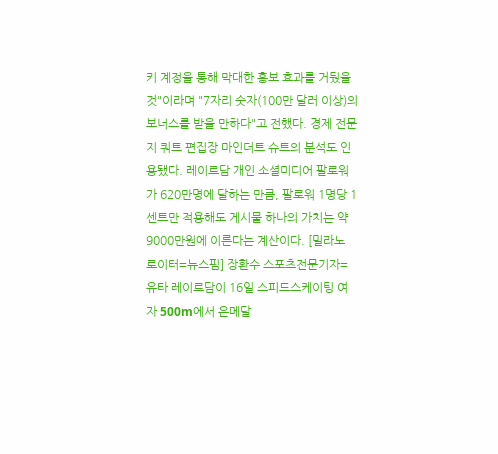키 계정을 통해 막대한 홍보 효과를 거뒀을 것"이라며 "7자리 숫자(100만 달러 이상)의 보너스를 받을 만하다"고 전했다. 경제 전문지 쿼트 편집장 마인더트 슈트의 분석도 인용됐다. 레이르담 개인 소셜미디어 팔로워가 620만명에 달하는 만큼, 팔로워 1명당 1센트만 적용해도 게시물 하나의 가치는 약 9000만원에 이른다는 계산이다. [밀라노 로이터=뉴스핌] 장환수 스포츠전문기자= 유타 레이르담이 16일 스피드스케이팅 여자 500m에서 은메달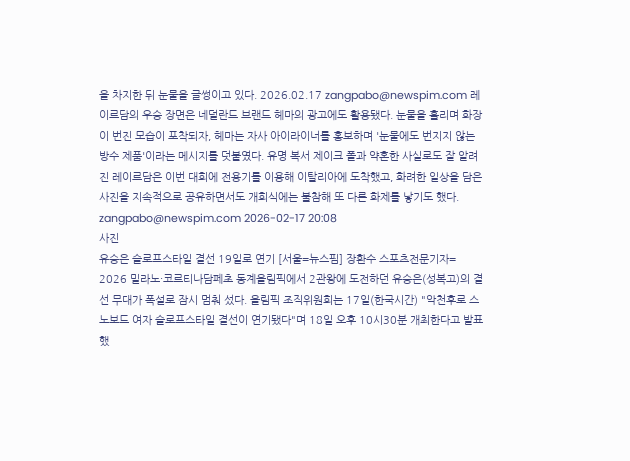을 차지한 뒤 눈물을 글썽이고 있다. 2026.02.17 zangpabo@newspim.com 레이르담의 우승 장면은 네덜란드 브랜드 헤마의 광고에도 활용됐다. 눈물을 흘리며 화장이 번진 모습이 포착되자, 헤마는 자사 아이라이너를 홍보하며 '눈물에도 번지지 않는 방수 제품'이라는 메시지를 덧붙였다. 유명 복서 제이크 폴과 약혼한 사실로도 잘 알려진 레이르담은 이번 대회에 전용기를 이용해 이탈리아에 도착했고, 화려한 일상을 담은 사진을 지속적으로 공유하면서도 개회식에는 불참해 또 다른 화제를 낳기도 했다. zangpabo@newspim.com 2026-02-17 20:08
사진
유승은 슬로프스타일 결선 19일로 연기 [서울=뉴스핌] 장환수 스포츠전문기자= 2026 밀라노·코르티나담페초 동계올림픽에서 2관왕에 도전하던 유승은(성복고)의 결선 무대가 폭설로 잠시 멈춰 섰다. 올림픽 조직위원회는 17일(한국시간) "악천후로 스노보드 여자 슬로프스타일 결선이 연기됐다"며 18일 오후 10시30분 개최한다고 발표했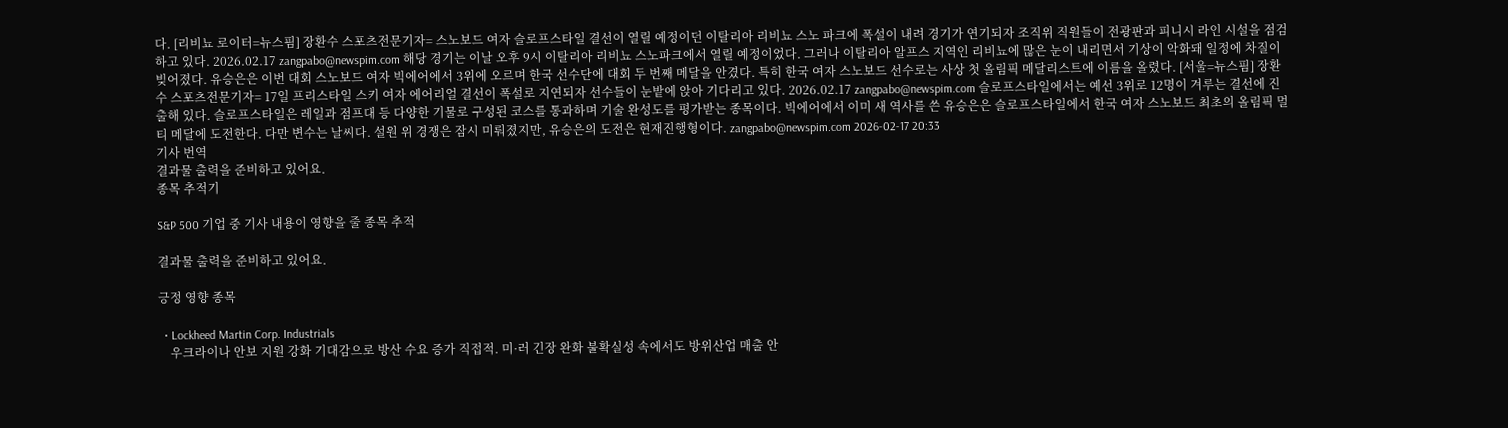다. [리비뇨 로이터=뉴스핌] 장환수 스포츠전문기자= 스노보드 여자 슬로프스타일 결선이 열릴 예정이던 이탈리아 리비뇨 스노 파크에 폭설이 내려 경기가 연기되자 조직위 직원들이 전광판과 피니시 라인 시설을 점검하고 있다. 2026.02.17 zangpabo@newspim.com 해당 경기는 이날 오후 9시 이탈리아 리비뇨 스노파크에서 열릴 예정이었다. 그러나 이탈리아 알프스 지역인 리비뇨에 많은 눈이 내리면서 기상이 악화돼 일정에 차질이 빚어졌다. 유승은은 이번 대회 스노보드 여자 빅에어에서 3위에 오르며 한국 선수단에 대회 두 번째 메달을 안겼다. 특히 한국 여자 스노보드 선수로는 사상 첫 올림픽 메달리스트에 이름을 올렸다. [서울=뉴스핌] 장환수 스포츠전문기자= 17일 프리스타일 스키 여자 에어리얼 결선이 폭설로 지연되자 선수들이 눈밭에 앉아 기다리고 있다. 2026.02.17 zangpabo@newspim.com 슬로프스타일에서는 예선 3위로 12명이 겨루는 결선에 진출해 있다. 슬로프스타일은 레일과 점프대 등 다양한 기물로 구성된 코스를 통과하며 기술 완성도를 평가받는 종목이다. 빅에어에서 이미 새 역사를 쓴 유승은은 슬로프스타일에서 한국 여자 스노보드 최초의 올림픽 멀티 메달에 도전한다. 다만 변수는 날씨다. 설원 위 경쟁은 잠시 미뤄졌지만, 유승은의 도전은 현재진행형이다. zangpabo@newspim.com 2026-02-17 20:33
기사 번역
결과물 출력을 준비하고 있어요.
종목 추적기

S&P 500 기업 중 기사 내용이 영향을 줄 종목 추적

결과물 출력을 준비하고 있어요.

긍정 영향 종목

  • Lockheed Martin Corp. Industrials
    우크라이나 안보 지원 강화 기대감으로 방산 수요 증가 직접적. 미·러 긴장 완화 불확실성 속에서도 방위산업 매출 안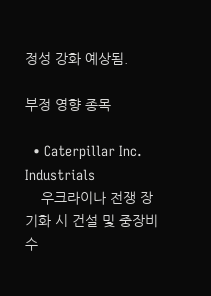정성 강화 예상됨.

부정 영향 종목

  • Caterpillar Inc. Industrials
    우크라이나 전쟁 장기화 시 건설 및 중장비 수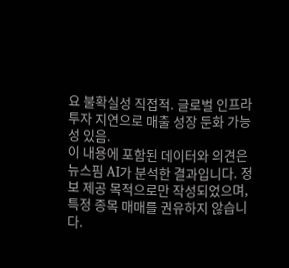요 불확실성 직접적. 글로벌 인프라 투자 지연으로 매출 성장 둔화 가능성 있음.
이 내용에 포함된 데이터와 의견은 뉴스핌 AI가 분석한 결과입니다. 정보 제공 목적으로만 작성되었으며, 특정 종목 매매를 권유하지 않습니다.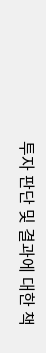투자 판단 및 결과에 대한 책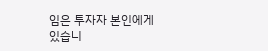임은 투자자 본인에게 있습니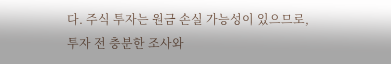다. 주식 투자는 원금 손실 가능성이 있으므로, 투자 전 충분한 조사와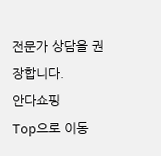전문가 상담을 권장합니다.
안다쇼핑
Top으로 이동